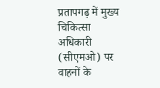प्रतापगढ़ में मुख्य चिकित्सा अधिकारी (सीएमओ) पर वाहनों के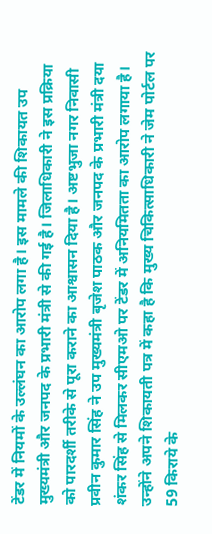टेंडर में नियमों के उल्लंघन का आरोप लगा है। इस मामले की शिकायत उप मुख्यमंत्री और जनपद के प्रभारी मंत्री से की गई है। जिलाधिकारी ने इस प्रक्रिया को पारदर्शी तरीके से पूरा कराने का आश्वासन दिया है। अष्टभुजा नगर निवासी प्रवीन कुमार सिंह ने उप मुख्यमंत्री बृजेश पाठक और जनपद के प्रभारी मंत्री दया शंकर सिंह से मिलकर सीएमओ पर टेंडर में अनियमितता का आरोप लगाया है। उन्होंने अपने शिकायती पत्र में कहा है कि मुख्य चिकित्साधिकारी ने जेम पोर्टल पर 59 किराये के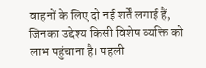वाहनों के लिए दो नई शर्तें लगाई हैं, जिनका उद्देश्य किसी विशेष व्यक्ति को लाभ पहुंचाना है। पहली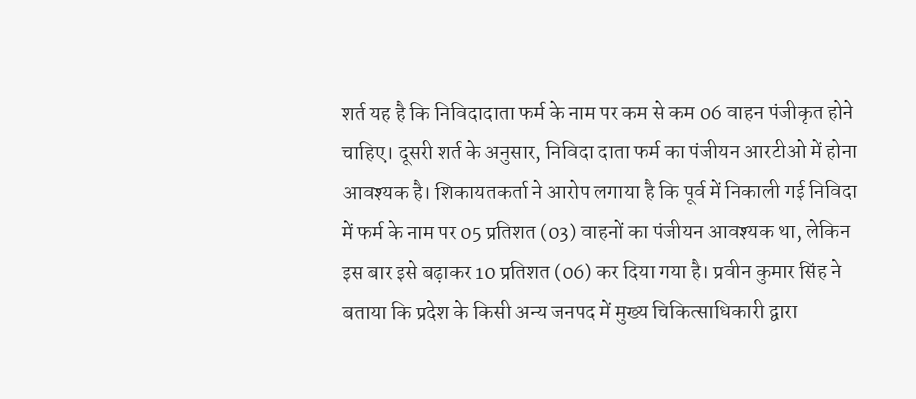शर्त यह है कि निविदादाता फर्म के नाम पर कम से कम 06 वाहन पंजीकृत होने चाहिए। दूसरी शर्त के अनुसार, निविदा दाता फर्म का पंजीयन आरटीओ में होना आवश्यक है। शिकायतकर्ता ने आरोप लगाया है कि पूर्व में निकाली गई निविदा में फर्म के नाम पर 05 प्रतिशत (03) वाहनों का पंजीयन आवश्यक था, लेकिन इस बार इसे बढ़ाकर 10 प्रतिशत (06) कर दिया गया है। प्रवीन कुमार सिंह ने बताया कि प्रदेश के किसी अन्य जनपद में मुख्य चिकित्साधिकारी द्वारा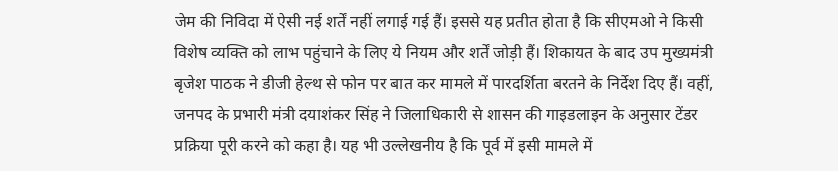जेम की निविदा में ऐसी नई शर्तें नहीं लगाई गई हैं। इससे यह प्रतीत होता है कि सीएमओ ने किसी विशेष व्यक्ति को लाभ पहुंचाने के लिए ये नियम और शर्तें जोड़ी हैं। शिकायत के बाद उप मुख्यमंत्री बृजेश पाठक ने डीजी हेल्थ से फोन पर बात कर मामले में पारदर्शिता बरतने के निर्देश दिए हैं। वहीं, जनपद के प्रभारी मंत्री दयाशंकर सिंह ने जिलाधिकारी से शासन की गाइडलाइन के अनुसार टेंडर प्रक्रिया पूरी करने को कहा है। यह भी उल्लेखनीय है कि पूर्व में इसी मामले में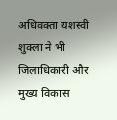अधिवक्ता यशस्वी शुक्ला ने भी जिलाधिकारी और मुख्य विकास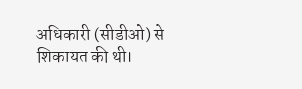अधिकारी (सीडीओ) से शिकायत की थी।